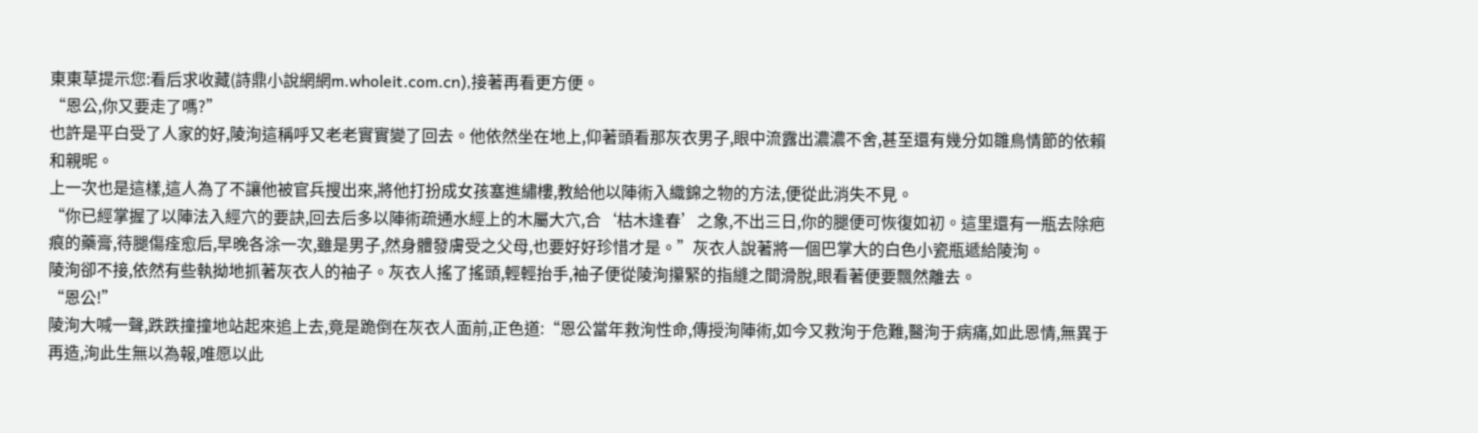東東草提示您:看后求收藏(詩鼎小說網網m.wholeit.com.cn),接著再看更方便。
“恩公,你又要走了嗎?”
也許是平白受了人家的好,陵洵這稱呼又老老實實變了回去。他依然坐在地上,仰著頭看那灰衣男子,眼中流露出濃濃不舍,甚至還有幾分如雛鳥情節的依賴和親昵。
上一次也是這樣,這人為了不讓他被官兵搜出來,將他打扮成女孩塞進繡樓,教給他以陣術入織錦之物的方法,便從此消失不見。
“你已經掌握了以陣法入經穴的要訣,回去后多以陣術疏通水經上的木屬大穴,合‘枯木逢春’之象,不出三日,你的腿便可恢復如初。這里還有一瓶去除疤痕的藥膏,待腿傷痊愈后,早晚各涂一次,雖是男子,然身體發膚受之父母,也要好好珍惜才是。”灰衣人說著將一個巴掌大的白色小瓷瓶遞給陵洵。
陵洵卻不接,依然有些執拗地抓著灰衣人的袖子。灰衣人搖了搖頭,輕輕抬手,袖子便從陵洵攥緊的指縫之間滑脫,眼看著便要飄然離去。
“恩公!”
陵洵大喊一聲,跌跌撞撞地站起來追上去,竟是跪倒在灰衣人面前,正色道:“恩公當年救洵性命,傳授洵陣術,如今又救洵于危難,醫洵于病痛,如此恩情,無異于再造,洵此生無以為報,唯愿以此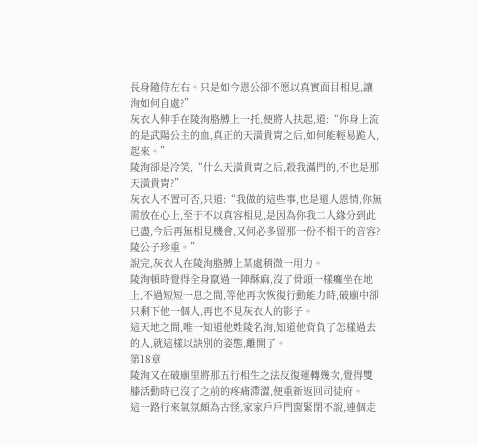長身隨侍左右。只是如今恩公卻不愿以真實面目相見,讓洵如何自處?”
灰衣人伸手在陵洵胳膊上一托,便將人扶起,道:“你身上流的是武陽公主的血,真正的天潢貴胄之后,如何能輕易跪人,起來。”
陵洵卻是冷笑,“什么天潢貴胄之后,殺我滿門的,不也是那天潢貴胄?”
灰衣人不置可否,只道:“我做的這些事,也是還人恩情,你無需放在心上,至于不以真容相見,是因為你我二人緣分到此已盡,今后再無相見機會,又何必多留那一份不相干的音容?陵公子珍重。”
說完,灰衣人在陵洵胳膊上某處稍微一用力。
陵洵頓時覺得全身竄過一陣酥麻,沒了骨頭一樣癱坐在地上,不過短短一息之間,等他再次恢復行動能力時,破廟中卻只剩下他一個人,再也不見灰衣人的影子。
這天地之間,唯一知道他姓陵名洵,知道他背負了怎樣過去的人,就這樣以訣別的姿態,離開了。
第18章
陵洵又在破廟里將那五行相生之法反復運轉幾次,覺得雙膝活動時已沒了之前的疼痛滯澀,便重新返回司徒府。
這一路行來氣氛頗為古怪,家家戶戶門窗緊閉不說,連個走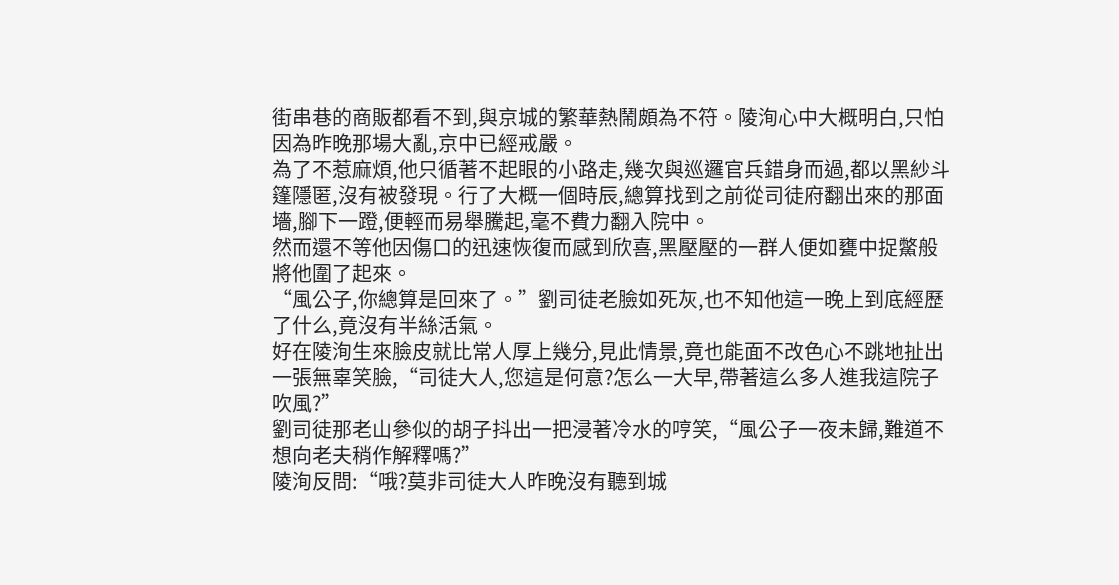街串巷的商販都看不到,與京城的繁華熱鬧頗為不符。陵洵心中大概明白,只怕因為昨晚那場大亂,京中已經戒嚴。
為了不惹麻煩,他只循著不起眼的小路走,幾次與巡邏官兵錯身而過,都以黑紗斗篷隱匿,沒有被發現。行了大概一個時辰,總算找到之前從司徒府翻出來的那面墻,腳下一蹬,便輕而易舉騰起,毫不費力翻入院中。
然而還不等他因傷口的迅速恢復而感到欣喜,黑壓壓的一群人便如甕中捉鱉般將他圍了起來。
“風公子,你總算是回來了。”劉司徒老臉如死灰,也不知他這一晚上到底經歷了什么,竟沒有半絲活氣。
好在陵洵生來臉皮就比常人厚上幾分,見此情景,竟也能面不改色心不跳地扯出一張無辜笑臉,“司徒大人,您這是何意?怎么一大早,帶著這么多人進我這院子吹風?”
劉司徒那老山參似的胡子抖出一把浸著冷水的哼笑,“風公子一夜未歸,難道不想向老夫稍作解釋嗎?”
陵洵反問:“哦?莫非司徒大人昨晚沒有聽到城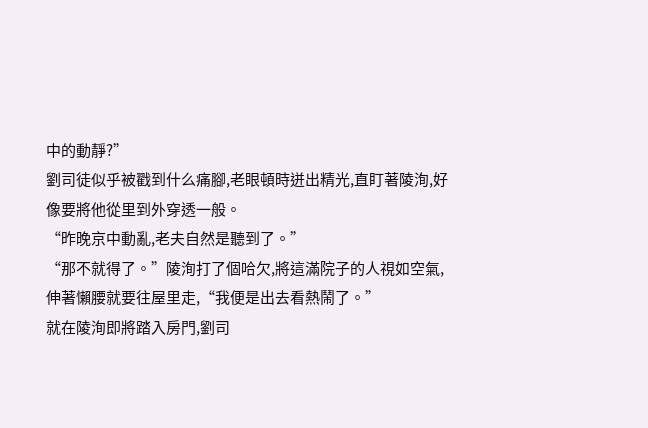中的動靜?”
劉司徒似乎被戳到什么痛腳,老眼頓時迸出精光,直盯著陵洵,好像要將他從里到外穿透一般。
“昨晚京中動亂,老夫自然是聽到了。”
“那不就得了。”陵洵打了個哈欠,將這滿院子的人視如空氣,伸著懶腰就要往屋里走,“我便是出去看熱鬧了。”
就在陵洵即將踏入房門,劉司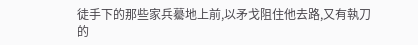徒手下的那些家兵驀地上前,以矛戈阻住他去路,又有執刀的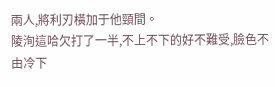兩人,將利刃橫加于他頸間。
陵洵這哈欠打了一半,不上不下的好不難受,臉色不由冷下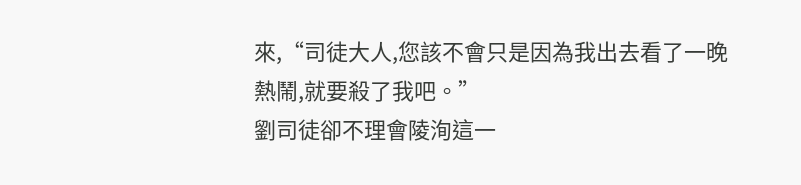來,“司徒大人,您該不會只是因為我出去看了一晚熱鬧,就要殺了我吧。”
劉司徒卻不理會陵洵這一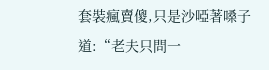套裝瘋賣傻,只是沙啞著嗓子道:“老夫只問一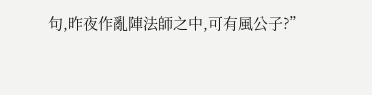句,昨夜作亂陣法師之中,可有風公子?”